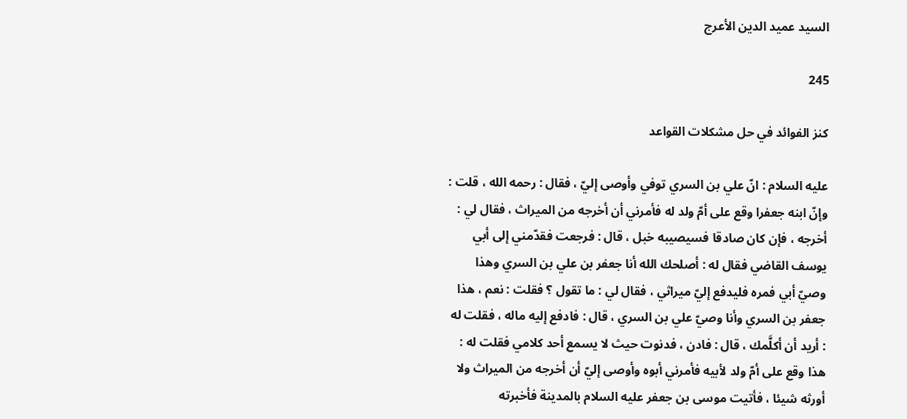السيد عميد الدين الأعرج

245

كنز الفوائد في حل مشكلات القواعد

عليه السلام : انّ علي بن السري توفي وأوصى إليّ ، فقال : رحمه الله ، قلت : وإنّ ابنه جعفرا وقع على أمّ ولد له فأمرني أن أخرجه من الميراث ، فقال لي : أخرجه ، فإن كان صادقا فسيصيبه خبل ، قال : فرجعت فقدّمني إلى أبي يوسف القاضي فقال له : أصلحك الله أنا جعفر بن علي بن السري وهذا وصيّ أبي فمره فليدفع إليّ ميراثي ، فقال لي : ما تقول ؟ فقلت : نعم ، هذا جعفر بن السري وأنا وصيّ علي بن السري ، قال : فادفع إليه ماله ، فقلت له : أريد أن أكلَّمك ، قال : فادن ، فدنوت حيث لا يسمع أحد كلامي فقلت له : هذا وقع على أمّ ولد لأبيه فأمرني أبوه وأوصى إليّ أن أخرجه من الميراث ولا أورثه شيئا ، فأتيت موسى بن جعفر عليه السلام بالمدينة فأخبرته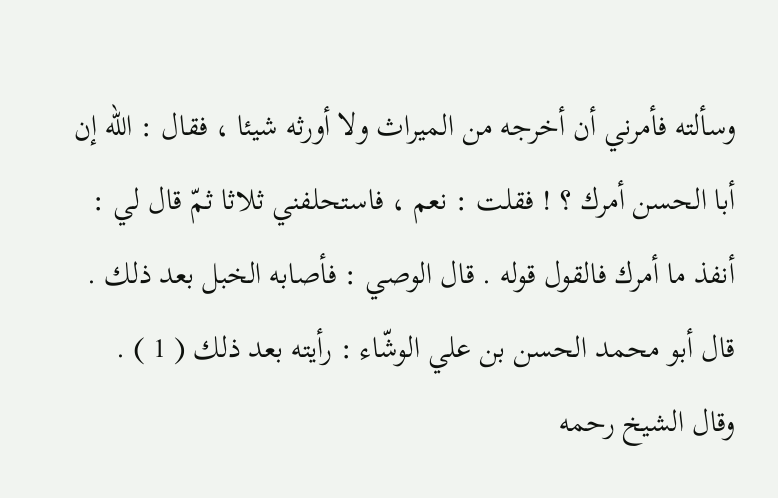وسألته فأمرني أن أخرجه من الميراث ولا أورثه شيئا ، فقال : الله إن أبا الحسن أمرك ؟ ! فقلت : نعم ، فاستحلفني ثلاثا ثمّ قال لي : أنفذ ما أمرك فالقول قوله . قال الوصي : فأصابه الخبل بعد ذلك . قال أبو محمد الحسن بن علي الوشّاء : رأيته بعد ذلك ( 1 ) . وقال الشيخ رحمه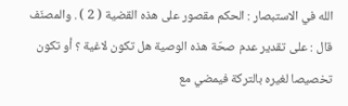الله في الاستبصار : الحكم مقصور على هذه القضية ( 2 ) . والمصنّف قال : على تقدير عدم صحّة هذه الوصية هل تكون لاغية ؟ أو تكون تخصيصا لغيره بالتركة فيمضي مع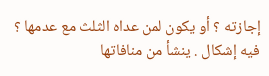إجازته ؟ أو يكون لمن عداه الثلث مع عدمها ؟ فيه إشكال . ينشأ من منافاتها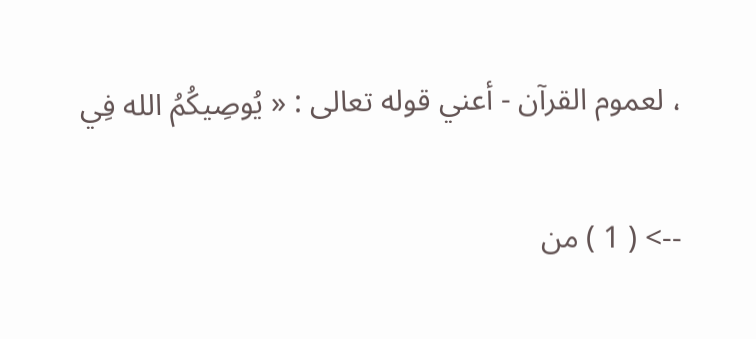، لعموم القرآن - أعني قوله تعالى : « يُوصِيكُمُ الله فِي

--> ( 1 ) من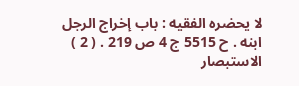لا يحضره الفقيه : باب إخراج الرجل ابنه . ح 5515 ج 4 ص 219 . ( 2 ) الاستبصار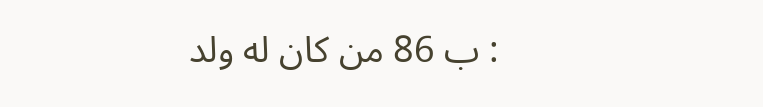: ب 86 من كان له ولد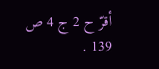أقرّ ح 2 ج 4 ص 139 .